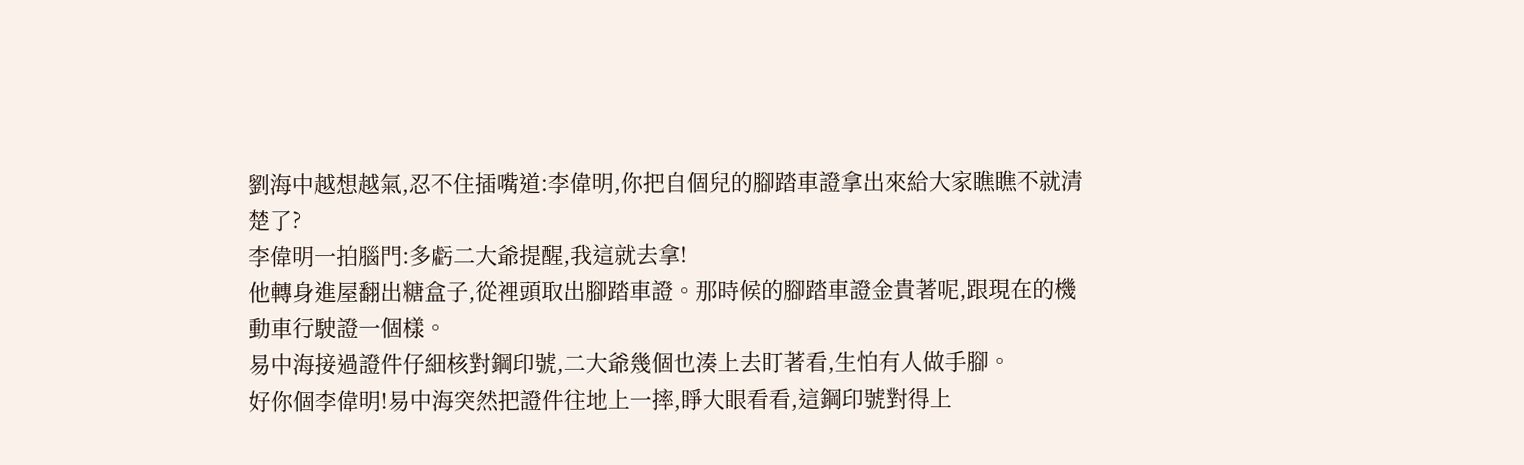劉海中越想越氣,忍不住插嘴道:李偉明,你把自個兒的腳踏車證拿出來給大家瞧瞧不就清楚了?
李偉明一拍腦門:多虧二大爺提醒,我這就去拿!
他轉身進屋翻出糖盒子,從裡頭取出腳踏車證。那時候的腳踏車證金貴著呢,跟現在的機動車行駛證一個樣。
易中海接過證件仔細核對鋼印號,二大爺幾個也湊上去盯著看,生怕有人做手腳。
好你個李偉明!易中海突然把證件往地上一摔,睜大眼看看,這鋼印號對得上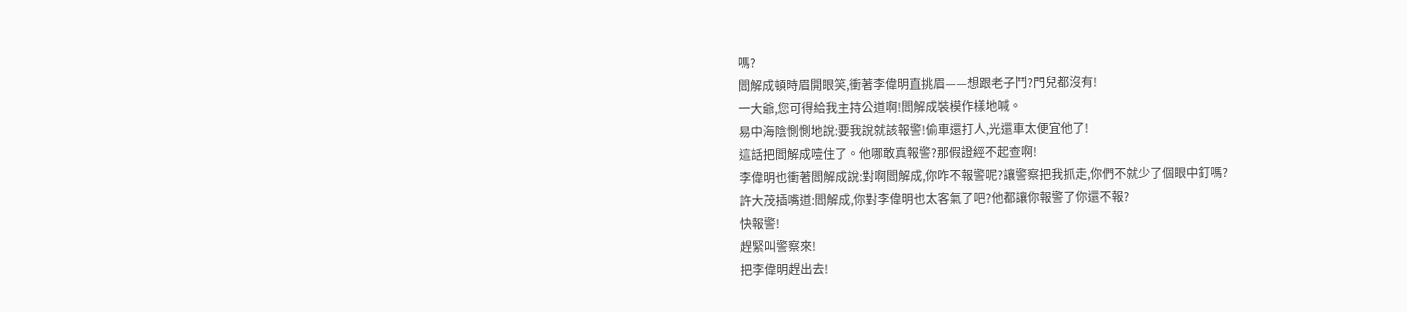嗎?
閻解成頓時眉開眼笑,衝著李偉明直挑眉——想跟老子鬥?門兒都沒有!
一大爺,您可得給我主持公道啊!閻解成裝模作樣地喊。
易中海陰惻惻地說:要我說就該報警!偷車還打人,光還車太便宜他了!
這話把閻解成噎住了。他哪敢真報警?那假證經不起查啊!
李偉明也衝著閻解成說:對啊閻解成,你咋不報警呢?讓警察把我抓走,你們不就少了個眼中釘嗎?
許大茂插嘴道:閻解成,你對李偉明也太客氣了吧?他都讓你報警了你還不報?
快報警!
趕緊叫警察來!
把李偉明趕出去!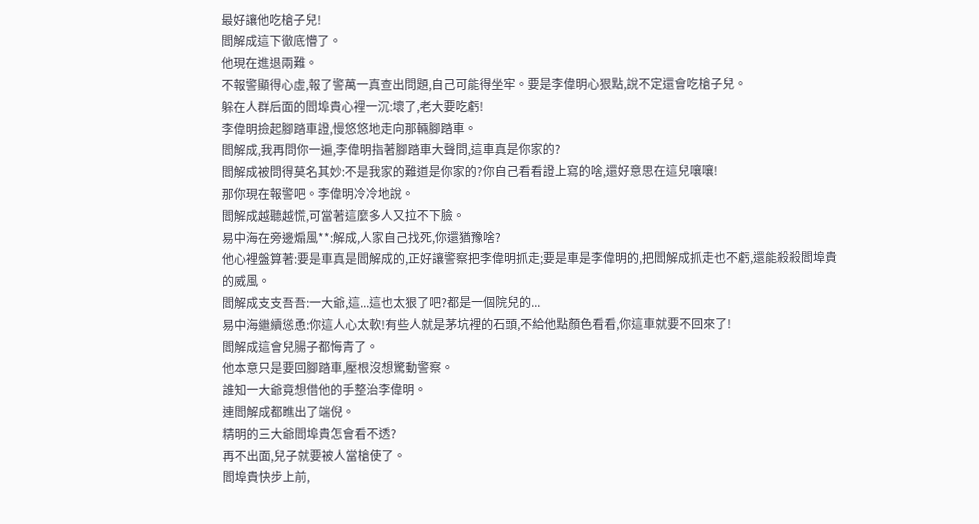最好讓他吃槍子兒!
閻解成這下徹底懵了。
他現在進退兩難。
不報警顯得心虛,報了警萬一真查出問題,自己可能得坐牢。要是李偉明心狠點,說不定還會吃槍子兒。
躲在人群后面的閻埠貴心裡一沉:壞了,老大要吃虧!
李偉明撿起腳踏車證,慢悠悠地走向那輛腳踏車。
閻解成,我再問你一遍,李偉明指著腳踏車大聲問,這車真是你家的?
閻解成被問得莫名其妙:不是我家的難道是你家的?你自己看看證上寫的啥,還好意思在這兒嚷嚷!
那你現在報警吧。李偉明冷冷地說。
閻解成越聽越慌,可當著這麼多人又拉不下臉。
易中海在旁邊煽風**:解成,人家自己找死,你還猶豫啥?
他心裡盤算著:要是車真是閻解成的,正好讓警察把李偉明抓走;要是車是李偉明的,把閻解成抓走也不虧,還能殺殺閻埠貴的威風。
閻解成支支吾吾:一大爺,這...這也太狠了吧?都是一個院兒的...
易中海繼續慫恿:你這人心太軟!有些人就是茅坑裡的石頭,不給他點顏色看看,你這車就要不回來了!
閻解成這會兒腸子都悔青了。
他本意只是要回腳踏車,壓根沒想驚動警察。
誰知一大爺竟想借他的手整治李偉明。
連閻解成都瞧出了端倪。
精明的三大爺閻埠貴怎會看不透?
再不出面,兒子就要被人當槍使了。
閻埠貴快步上前,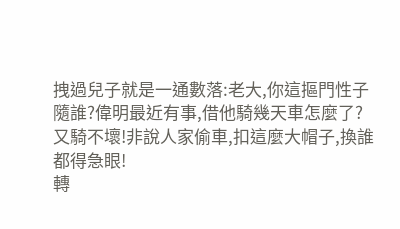拽過兒子就是一通數落:老大,你這摳門性子隨誰?偉明最近有事,借他騎幾天車怎麼了?又騎不壞!非說人家偷車,扣這麼大帽子,換誰都得急眼!
轉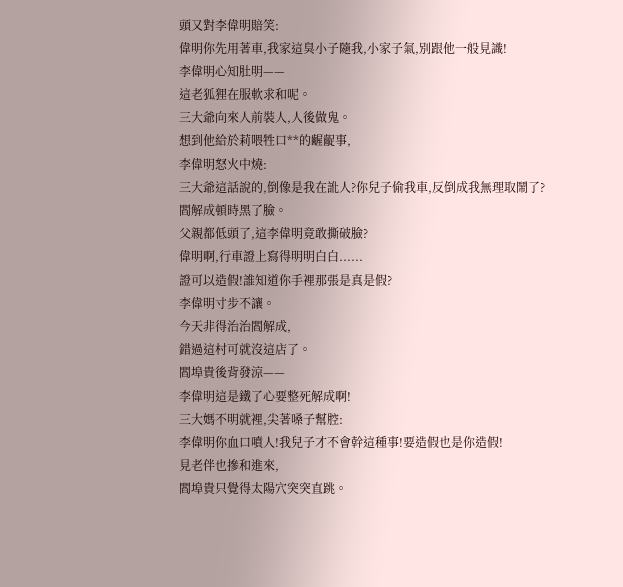頭又對李偉明賠笑:
偉明你先用著車,我家這臭小子隨我,小家子氣,別跟他一般見識!
李偉明心知肚明——
這老狐狸在服軟求和呢。
三大爺向來人前裝人,人後做鬼。
想到他給於莉喂牲口**的齷齪事,
李偉明怒火中燒:
三大爺這話說的,倒像是我在訛人?你兒子偷我車,反倒成我無理取鬧了?
閻解成頓時黑了臉。
父親都低頭了,這李偉明竟敢撕破臉?
偉明啊,行車證上寫得明明白白......
證可以造假!誰知道你手裡那張是真是假?
李偉明寸步不讓。
今天非得治治閻解成,
錯過這村可就沒這店了。
閻埠貴後背發涼——
李偉明這是鐵了心要整死解成啊!
三大媽不明就裡,尖著嗓子幫腔:
李偉明你血口噴人!我兒子才不會幹這種事!要造假也是你造假!
見老伴也摻和進來,
閻埠貴只覺得太陽穴突突直跳。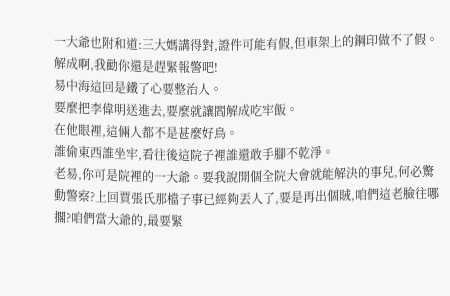一大爺也附和道:三大媽講得對,證件可能有假,但車架上的鋼印做不了假。解成啊,我勸你還是趕緊報警吧!
易中海這回是鐵了心要整治人。
要麼把李偉明送進去,要麼就讓閻解成吃牢飯。
在他眼裡,這倆人都不是甚麼好鳥。
誰偷東西誰坐牢,看往後這院子裡誰還敢手腳不乾淨。
老易,你可是院裡的一大爺。要我說開個全院大會就能解決的事兒,何必驚動警察?上回賈張氏那檔子事已經夠丟人了,要是再出個賊,咱們這老臉往哪擱?咱們當大爺的,最要緊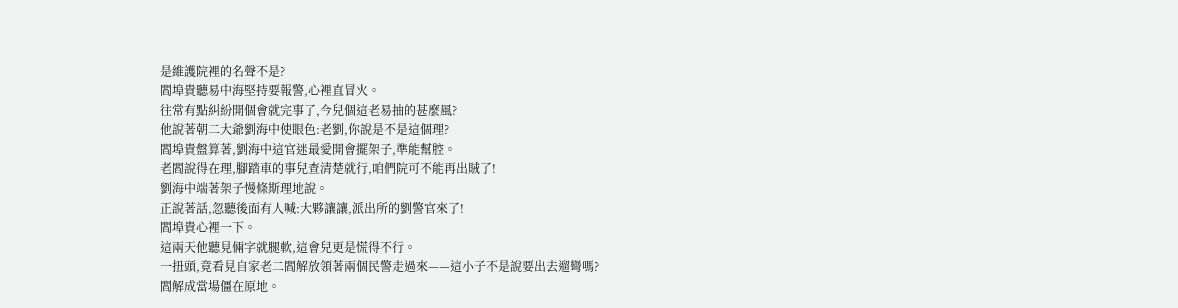是維護院裡的名聲不是?
閻埠貴聽易中海堅持要報警,心裡直冒火。
往常有點糾紛開個會就完事了,今兒個這老易抽的甚麼風?
他說著朝二大爺劉海中使眼色:老劉,你說是不是這個理?
閻埠貴盤算著,劉海中這官迷最愛開會擺架子,準能幫腔。
老閻說得在理,腳踏車的事兒查清楚就行,咱們院可不能再出賊了!
劉海中端著架子慢條斯理地說。
正說著話,忽聽後面有人喊:大夥讓讓,派出所的劉警官來了!
閻埠貴心裡一下。
這兩天他聽見倆字就腿軟,這會兒更是慌得不行。
一扭頭,竟看見自家老二閻解放領著兩個民警走過來——這小子不是說要出去遛彎嗎?
閻解成當場僵在原地。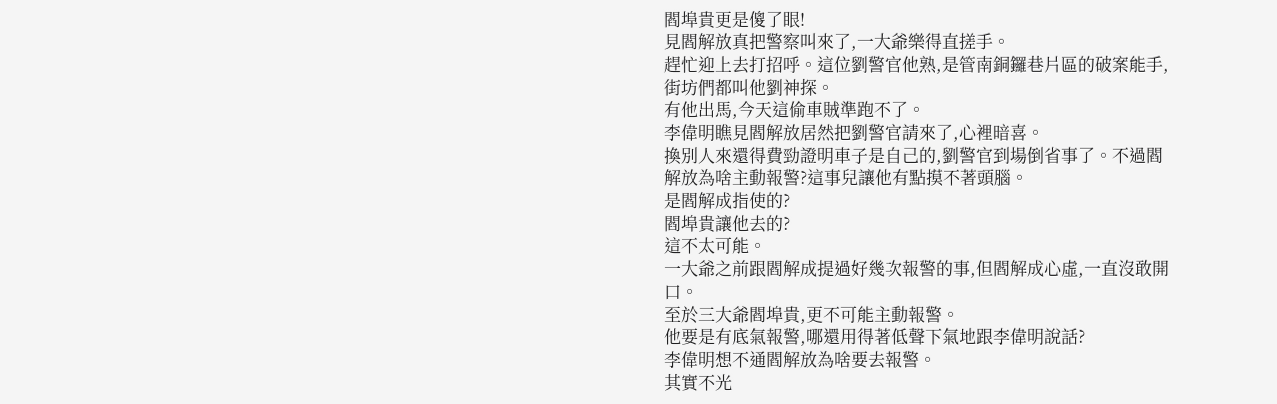閻埠貴更是傻了眼!
見閻解放真把警察叫來了,一大爺樂得直搓手。
趕忙迎上去打招呼。這位劉警官他熟,是管南銅鑼巷片區的破案能手,街坊們都叫他劉神探。
有他出馬,今天這偷車賊準跑不了。
李偉明瞧見閻解放居然把劉警官請來了,心裡暗喜。
換別人來還得費勁證明車子是自己的,劉警官到場倒省事了。不過閻解放為啥主動報警?這事兒讓他有點摸不著頭腦。
是閻解成指使的?
閻埠貴讓他去的?
這不太可能。
一大爺之前跟閻解成提過好幾次報警的事,但閻解成心虛,一直沒敢開口。
至於三大爺閻埠貴,更不可能主動報警。
他要是有底氣報警,哪還用得著低聲下氣地跟李偉明說話?
李偉明想不通閻解放為啥要去報警。
其實不光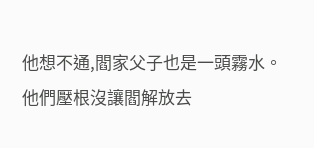他想不通,閻家父子也是一頭霧水。
他們壓根沒讓閻解放去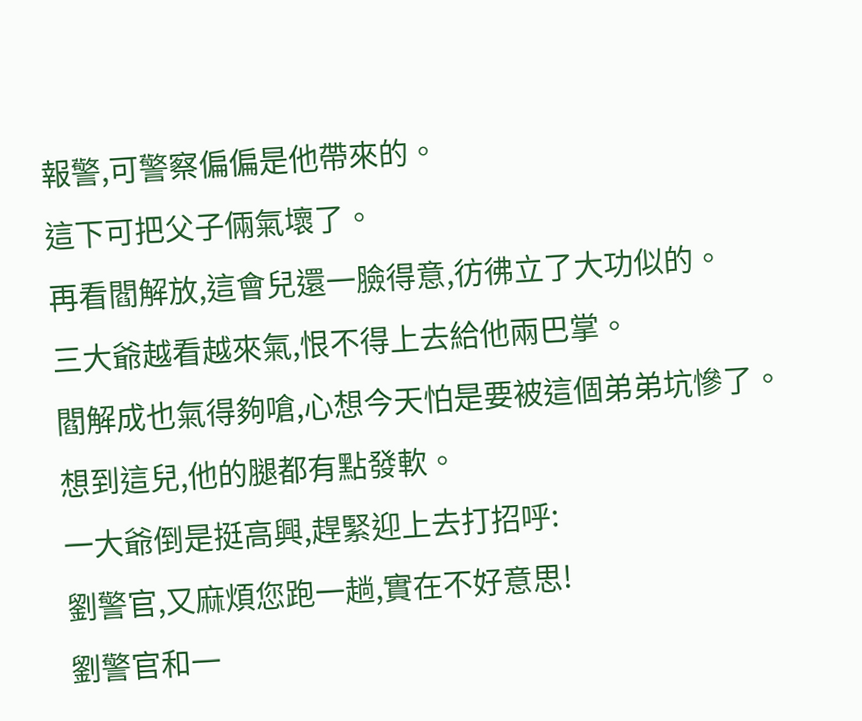報警,可警察偏偏是他帶來的。
這下可把父子倆氣壞了。
再看閻解放,這會兒還一臉得意,彷彿立了大功似的。
三大爺越看越來氣,恨不得上去給他兩巴掌。
閻解成也氣得夠嗆,心想今天怕是要被這個弟弟坑慘了。
想到這兒,他的腿都有點發軟。
一大爺倒是挺高興,趕緊迎上去打招呼:
劉警官,又麻煩您跑一趟,實在不好意思!
劉警官和一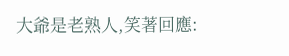大爺是老熟人,笑著回應: